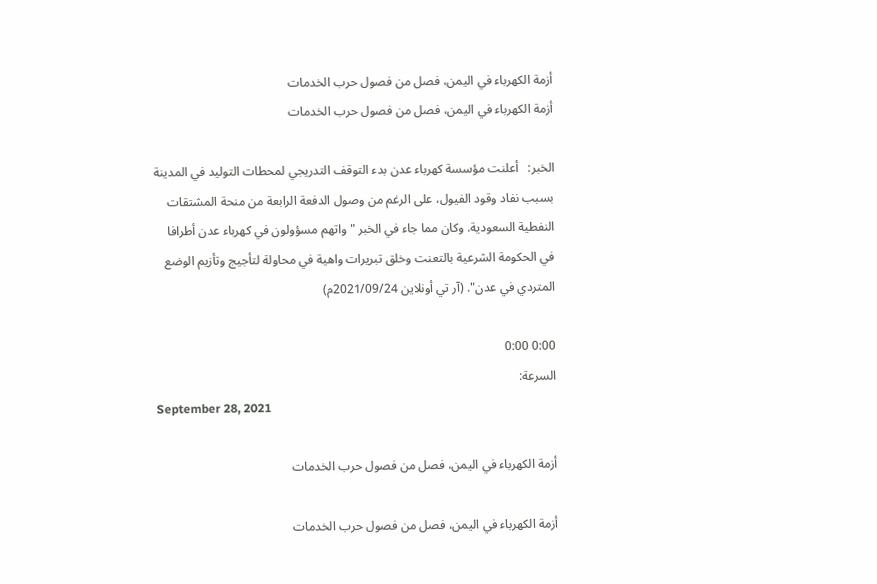أزمة الكهرباء في اليمن، فصل من فصول حرب الخدمات
أزمة الكهرباء في اليمن، فصل من فصول حرب الخدمات

الخبر:   أعلنت مؤسسة كهرباء عدن بدء التوقف التدريجي لمحطات التوليد في المدينة بسبب نفاد وقود الفيول، على الرغم من وصول الدفعة الرابعة من منحة المشتقات النفطية السعودية. وكان مما جاء في الخبر "واتهم مسؤولون في كهرباء عدن أطرافا في الحكومة الشرعية بالتعنت وخلق تبريرات واهية في محاولة لتأجيج وتأزيم الوضع المتردي في عدن". (آر تي أونلاين 2021/09/24م)

0:00 0:00
السرعة:
September 28, 2021

أزمة الكهرباء في اليمن، فصل من فصول حرب الخدمات

أزمة الكهرباء في اليمن، فصل من فصول حرب الخدمات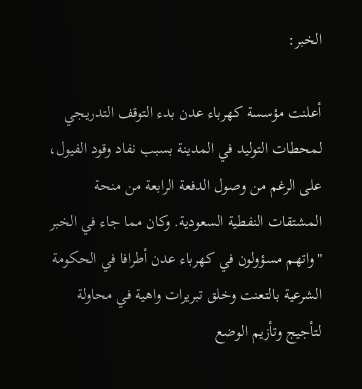الخبر:

أعلنت مؤسسة كهرباء عدن بدء التوقف التدريجي لمحطات التوليد في المدينة بسبب نفاد وقود الفيول، على الرغم من وصول الدفعة الرابعة من منحة المشتقات النفطية السعودية. وكان مما جاء في الخبر "واتهم مسؤولون في كهرباء عدن أطرافا في الحكومة الشرعية بالتعنت وخلق تبريرات واهية في محاولة لتأجيج وتأزيم الوضع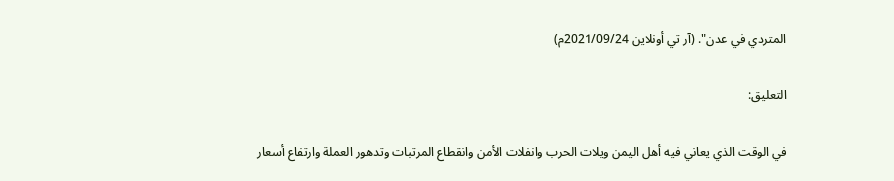المتردي في عدن". (آر تي أونلاين 2021/09/24م)

التعليق:

في الوقت الذي يعاني فيه أهل اليمن ويلات الحرب وانفلات الأمن وانقطاع المرتبات وتدهور العملة وارتفاع أسعار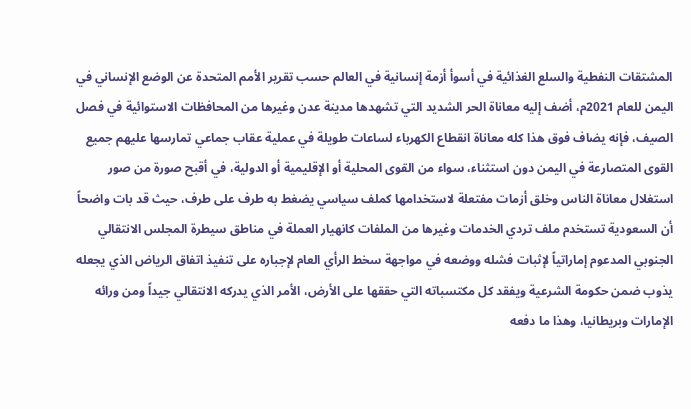المشتقات النفطية والسلع الغذائية في أسوأ أزمة إنسانية في العالم حسب تقرير الأمم المتحدة عن الوضع الإنساني في اليمن للعام 2021م، أضف إليه معاناة الحر الشديد التي تشهدها مدينة عدن وغيرها من المحافظات الاستوائية في فصل الصيف، فإنه يضاف فوق هذا كله معاناة انقطاع الكهرباء لساعات طويلة في عملية عقاب جماعي تمارسها عليهم جميع القوى المتصارعة في اليمن دون استثناء، سواء من القوى المحلية أو الإقليمية أو الدولية، في أقبح صورة من صور استغلال معاناة الناس وخلق أزمات مفتعلة لاستخدامها كملف سياسي يضغط به طرف على طرف، حيث قد بات واضحاً أن السعودية تستخدم ملف تردي الخدمات وغيرها من الملفات كانهيار العملة في مناطق سيطرة المجلس الانتقالي الجنوبي المدعوم إماراتياً لإثبات فشله ووضعه في مواجهة سخط الرأي العام لإجباره على تنفيذ اتفاق الرياض الذي يجعله يذوب ضمن حكومة الشرعية ويفقد كل مكتسباته التي حققها على الأرض، الأمر الذي يدركه الانتقالي جيداً ومن ورائه الإمارات وبريطانيا، وهذا ما دفعه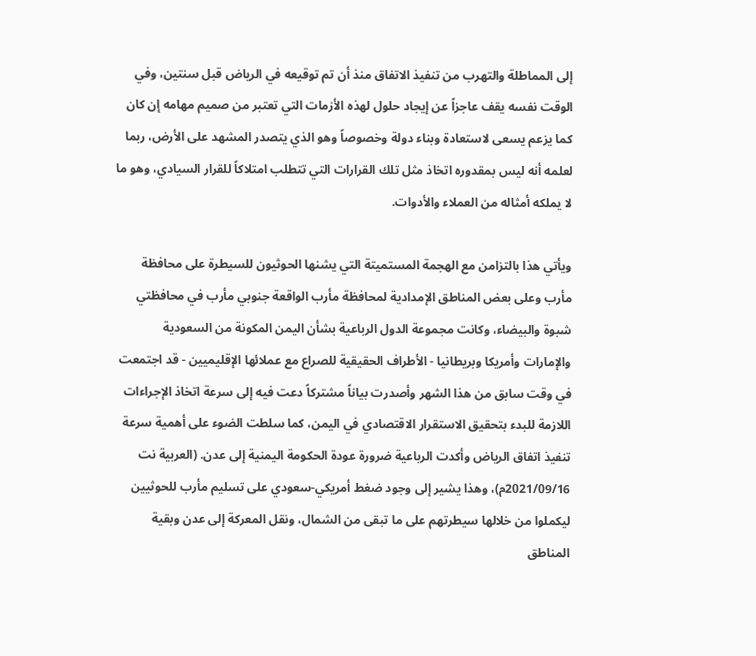إلى المماطلة والتهرب من تنفيذ الاتفاق منذ أن تم توقيعه في الرياض قبل سنتين، وفي الوقت نفسه يقف عاجزاً عن إيجاد حلول لهذه الأزمات التي تعتبر من صميم مهامه إن كان كما يزعم يسعى لاستعادة وبناء دولة وخصوصاً وهو الذي يتصدر المشهد على الأرض، ربما لعلمه أنه ليس بمقدوره اتخاذ مثل تلك القرارات التي تتطلب امتلاكاً للقرار السيادي، وهو ما لا يملكه أمثاله من العملاء والأدوات.

ويأتي هذا بالتزامن مع الهجمة المستميتة التي يشنها الحوثيون للسيطرة على محافظة مأرب وعلى بعض المناطق الإمدادية لمحافظة مأرب الواقعة جنوبي مأرب في محافظتي شبوة والبيضاء، وكانت مجموعة الدول الرباعية بشأن اليمن المكونة من السعودية والإمارات وأمريكا وبريطانيا - الأطراف الحقيقية للصراع مع عملائها الإقليميين - قد اجتمعت في وقت سابق من هذا الشهر وأصدرت بياناً مشتركاً دعت فيه إلى سرعة اتخاذ الإجراءات اللازمة للبدء بتحقيق الاستقرار الاقتصادي في اليمن، كما سلطت الضوء على أهمية سرعة تنفيذ اتفاق الرياض وأكدت الرباعية ضرورة عودة الحكومة اليمنية إلى عدن. (العربية نت 2021/09/16م)، وهذا يشير إلى وجود ضغط أمريكي-سعودي على تسليم مأرب للحوثيين ليكملوا من خلالها سيطرتهم على ما تبقى من الشمال، ونقل المعركة إلى عدن وبقية المناطق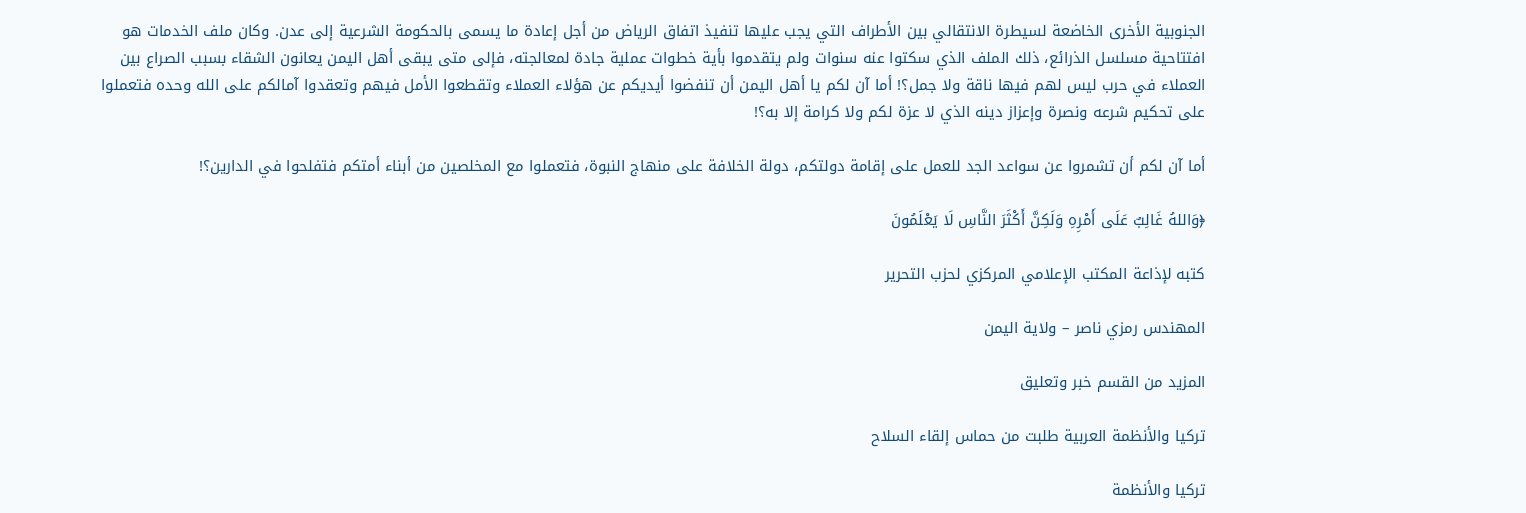الجنوبية الأخرى الخاضعة لسيطرة الانتقالي بين الأطراف التي يجب عليها تنفيذ اتفاق الرياض من أجل إعادة ما يسمى بالحكومة الشرعية إلى عدن. وكان ملف الخدمات هو افتتاحية مسلسل الذرائع، ذلك الملف الذي سكتوا عنه سنوات ولم يتقدموا بأية خطوات عملية جادة لمعالجته، فإلى متى يبقى أهل اليمن يعانون الشقاء بسبب الصراع بين العملاء في حرب ليس لهم فيها ناقة ولا جمل؟! أما آن لكم يا أهل اليمن أن تنفضوا أيديكم عن هؤلاء العملاء وتقطعوا الأمل فيهم وتعقدوا آمالكم على الله وحده فتعملوا على تحكيم شرعه ونصرة وإعزاز دينه الذي لا عزة لكم ولا كرامة إلا به؟!

أما آن لكم أن تشمروا عن سواعد الجد للعمل على إقامة دولتكم، دولة الخلافة على منهاج النبوة، فتعملوا مع المخلصين من أبناء أمتكم فتفلحوا في الدارين؟!

﴿وَاللهُ غَالِبٌ عَلَى أَمْرِهِ وَلَكِنَّ أَكْثَرَ النَّاسِ لَا يَعْلَمُونَ

كتبه لإذاعة المكتب الإعلامي المركزي لحزب التحرير

المهندس رمزي ناصر – ولاية اليمن

المزيد من القسم خبر وتعليق

تركيا والأنظمة العربية طلبت من حماس إلقاء السلاح

تركيا والأنظمة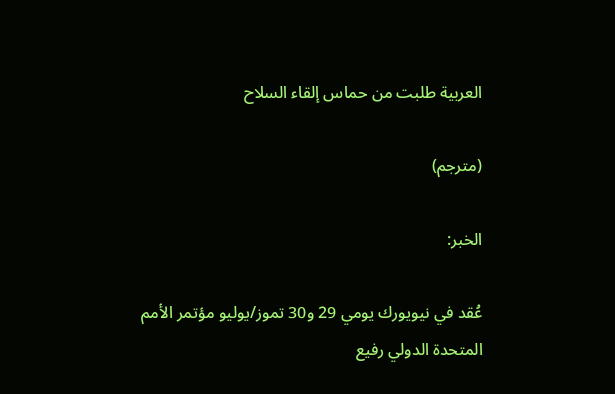العربية طلبت من حماس إلقاء السلاح

(مترجم)

الخبر:

عُقد في نيويورك يومي 29 و30 تموز/يوليو مؤتمر الأمم المتحدة الدولي رفيع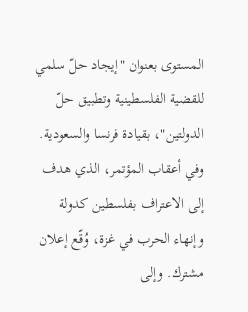المستوى بعنوان "إيجاد حلّ سلمي للقضية الفلسطينية وتطبيق حلّ الدولتين"، بقيادة فرنسا والسعودية. وفي أعقاب المؤتمر، الذي هدف إلى الاعتراف بفلسطين كدولة وإنهاء الحرب في غزة، وُقّع إعلان مشترك. وإلى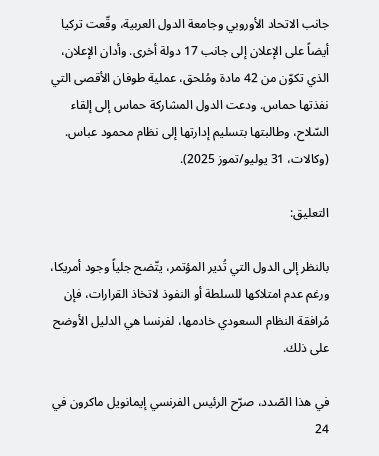جانب الاتحاد الأوروبي وجامعة الدول العربية، وقّعت تركيا أيضاً على الإعلان إلى جانب 17 دولة أخرى. وأدان الإعلان، الذي تكوّن من 42 مادة ومُلحق، عملية طوفان الأقصى التي نفذتها حماس. ودعت الدول المشاركة حماس إلى إلقاء السّلاح، وطالبتها بتسليم إدارتها إلى نظام محمود عباس. (وكالات، 31 يوليو/تموز 2025).

التعليق:

بالنظر إلى الدول التي تُدير المؤتمر، يتّضح جلياً وجود أمريكا، ورغم عدم امتلاكها للسلطة أو النفوذ لاتخاذ القرارات، فإن مُرافقة النظام السعودي خادمها، لفرنسا هي الدليل الأوضح على ذلك.

في هذا الصّدد، صرّح الرئيس الفرنسي إيمانويل ماكرون في 24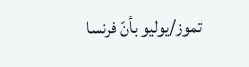تموز/يوليو بأنّ فرنسا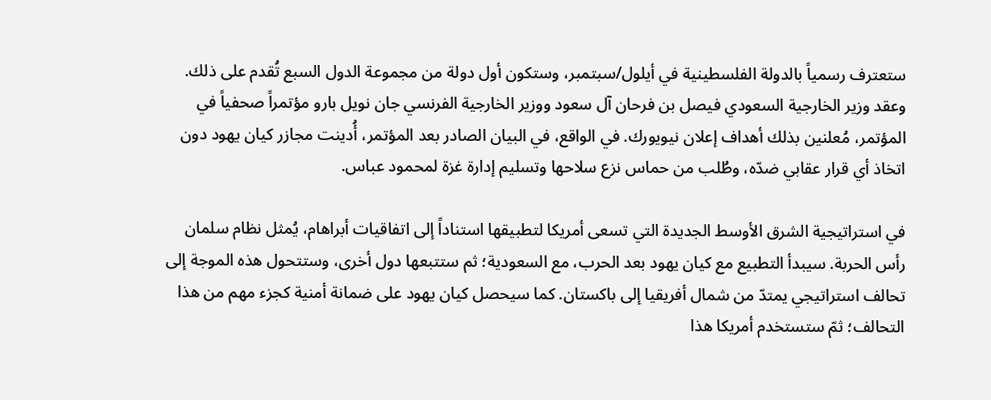ستعترف رسمياً بالدولة الفلسطينية في أيلول/سبتمبر، وستكون أول دولة من مجموعة الدول السبع تُقدم على ذلك. وعقد وزير الخارجية السعودي فيصل بن فرحان آل سعود ووزير الخارجية الفرنسي جان نويل بارو مؤتمراً صحفياً في المؤتمر، مُعلنين بذلك أهداف إعلان نيويورك. في الواقع، في البيان الصادر بعد المؤتمر، أُدينت مجازر كيان يهود دون اتخاذ أي قرار عقابي ضدّه، وطُلب من حماس نزع سلاحها وتسليم إدارة غزة لمحمود عباس.

في استراتيجية الشرق الأوسط الجديدة التي تسعى أمريكا لتطبيقها استناداً إلى اتفاقيات أبراهام، يُمثل نظام سلمان رأس الحربة. سيبدأ التطبيع مع كيان يهود بعد الحرب، مع السعودية؛ ثم ستتبعها دول أخرى، وستتحول هذه الموجة إلى تحالف استراتيجي يمتدّ من شمال أفريقيا إلى باكستان. كما سيحصل كيان يهود على ضمانة أمنية كجزء مهم من هذا التحالف؛ ثمّ ستستخدم أمريكا هذا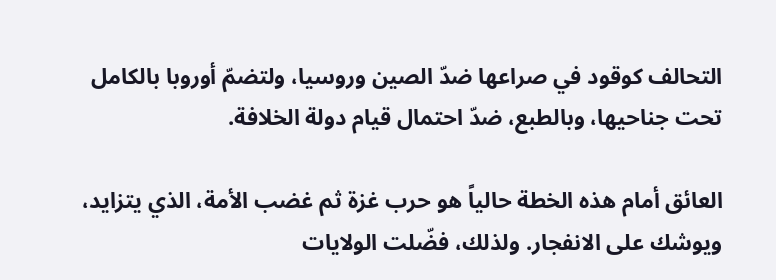التحالف كوقود في صراعها ضدّ الصين وروسيا، ولتضمّ أوروبا بالكامل تحت جناحيها، وبالطبع، ضدّ احتمال قيام دولة الخلافة.

العائق أمام هذه الخطة حالياً هو حرب غزة ثم غضب الأمة، الذي يتزايد، ويوشك على الانفجار. ولذلك، فضّلت الولايات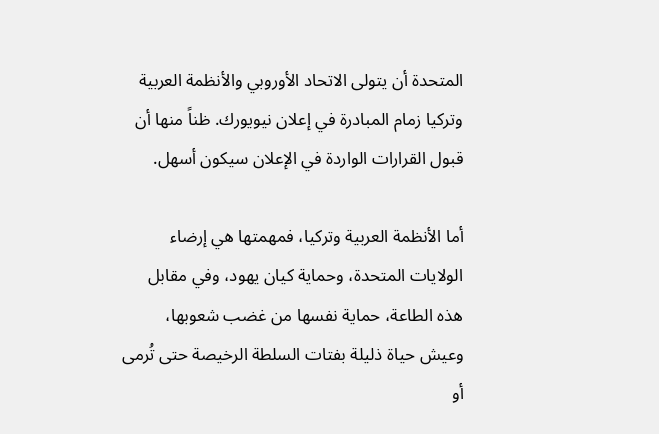المتحدة أن يتولى الاتحاد الأوروبي والأنظمة العربية وتركيا زمام المبادرة في إعلان نيويورك. ظناً منها أن قبول القرارات الواردة في الإعلان سيكون أسهل.

أما الأنظمة العربية وتركيا، فمهمتها هي إرضاء الولايات المتحدة، وحماية كيان يهود، وفي مقابل هذه الطاعة، حماية نفسها من غضب شعوبها، وعيش حياة ذليلة بفتات السلطة الرخيصة حتى تُرمى أو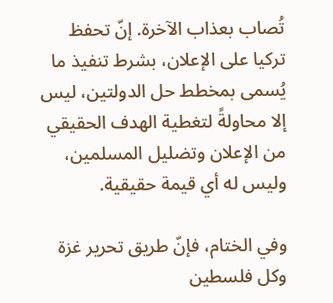تُصاب بعذاب الآخرة. إنّ تحفظ تركيا على الإعلان، بشرط تنفيذ ما يُسمى بمخطط حل الدولتين، ليس إلا محاولةً لتغطية الهدف الحقيقي من الإعلان وتضليل المسلمين، وليس له أي قيمة حقيقية.

وفي الختام، فإنّ طريق تحرير غزة وكل فلسطين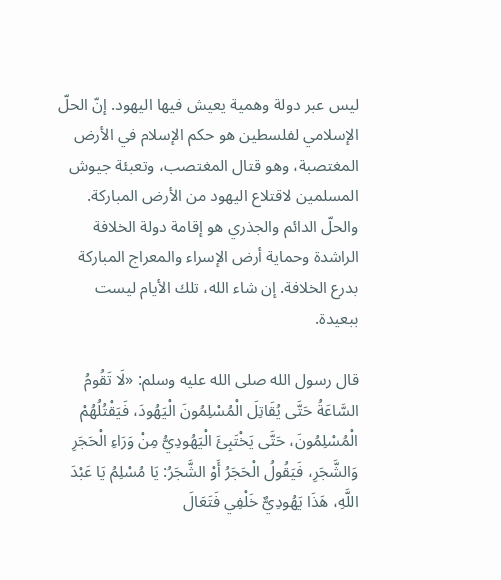ليس عبر دولة وهمية يعيش فيها اليهود. إنّ الحلّ الإسلامي لفلسطين هو حكم الإسلام في الأرض المغتصبة، وهو قتال المغتصب، وتعبئة جيوش المسلمين لاقتلاع اليهود من الأرض المباركة. والحلّ الدائم والجذري هو إقامة دولة الخلافة الراشدة وحماية أرض الإسراء والمعراج المباركة بدرع الخلافة. إن شاء الله، تلك الأيام ليست ببعيدة.

قال رسول الله صلى الله عليه وسلم: «لَا تَقُومُ السَّاعَةُ حَتَّى يُقَاتِلَ الْمُسْلِمُونَ الْيَهُودَ، فَيَقْتُلُهُمْ الْمُسْلِمُونَ، حَتَّى يَخْتَبِئَ الْيَهُودِيُّ مِنْ وَرَاءِ الْحَجَرِ وَالشَّجَرِ، فَيَقُولُ الْحَجَرُ أَوْ الشَّجَرُ: يَا مُسْلِمُ يَا عَبْدَ اللَّهِ، هَذَا يَهُودِيٌّ خَلْفِي فَتَعَالَ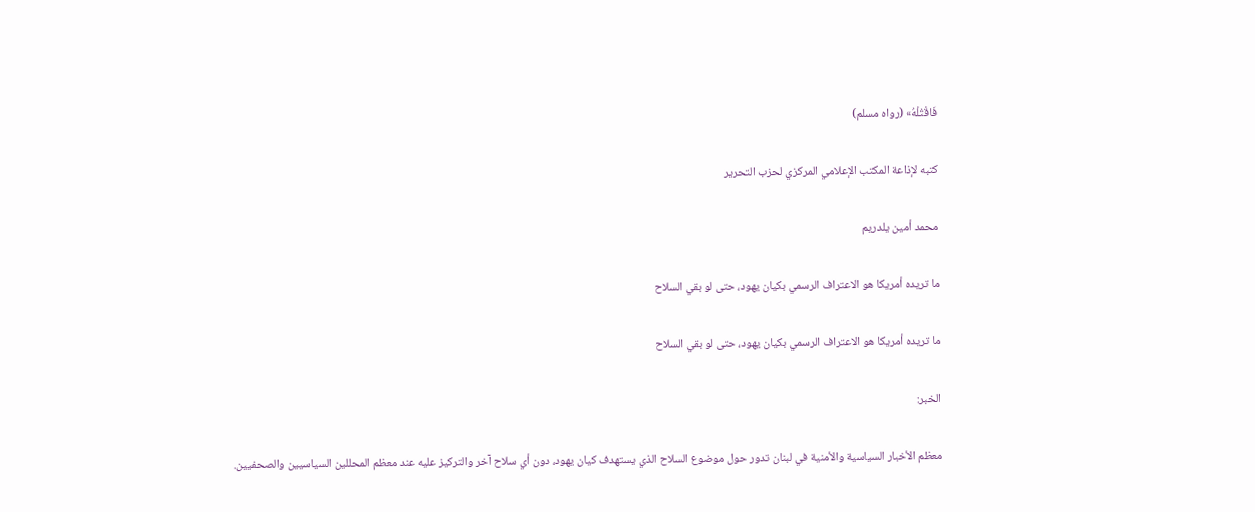فَاقْتُلْهُ» (رواه مسلم)

كتبه لإذاعة المكتب الإعلامي المركزي لحزب التحرير

محمد أمين يلدريم

ما تريده أمريكا هو الاعتراف الرسمي بكيان يهود، حتى لو بقي السلاح

ما تريده أمريكا هو الاعتراف الرسمي بكيان يهود، حتى لو بقي السلاح

الخبر:

معظم الأخبار السياسية والأمنية في لبنان تدور حول موضوع السلاح الذي يستهدف كيان يهود، دون أي سلاح آخر والتركيز عليه عند معظم المحللين السياسيين والصحفيين.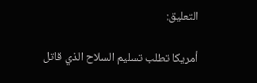التعليق:

أمريكا تطلب تسليم السلاح الذي قاتل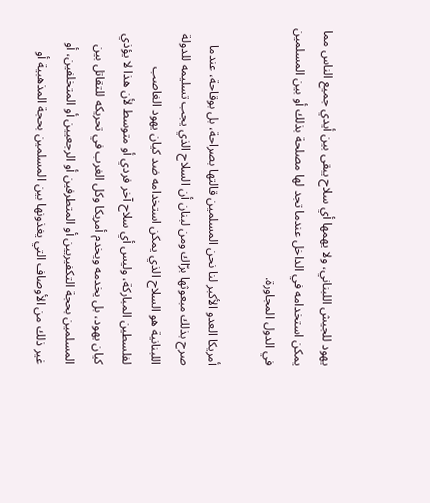يهود للجيش اللبناني، ولا يهمها أي سلاح يبقى بين أيدي جميع الناس مما يمكن استخدامه في الداخل عندما تجد لها مصلحة بذلك أو بين المسلمين في الدول المجاورة.

أمريكا العدو الأكبر لنا نحن المسلمين قالتها بصراحة، بل بوقاحة، عندما صرح بذلك مبعوثها برّاك ومن لبنان أن السلاح الذي يجب تسليمه للدولة اللبنانية هو السلاح الذي يمكن استخدامه ضد كيان يهود الغاصب لفلسطين المباركة، وليس أي سلاح آخر فردي أو متوسط لأن هذا لا يؤذي كيان يهود، بل يخدمه ويخدم أمريكا وكل الغرب في تحريكه للتقاتل بين المسلمين بحجة التكفيريين أو المتطرفين أو الرجعيين أو المتخلفين، أو غير ذلك من الأوصاف التي يغذونها بين المسلمين بحجة المذهبية أو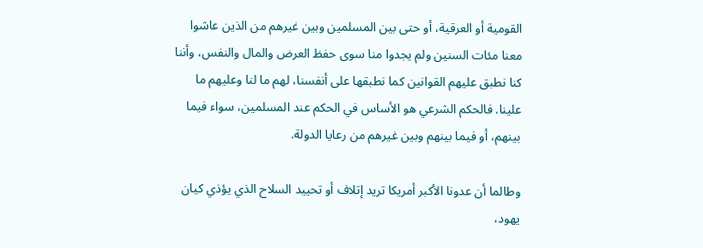القومية أو العرقية، أو حتى بين المسلمين وبين غيرهم من الذين عاشوا معنا مئات السنين ولم يجدوا منا سوى حفظ العرض والمال والنفس، وأننا كنا نطبق عليهم القوانين كما نطبقها على أنفسنا، لهم ما لنا وعليهم ما علينا. فالحكم الشرعي هو الأساس في الحكم عند المسلمين، سواء فيما بينهم، أو فيما بينهم وبين غيرهم من رعايا الدولة.

وطالما أن عدونا الأكبر أمريكا تريد إتلاف أو تحييد السلاح الذي يؤذي كيان يهود،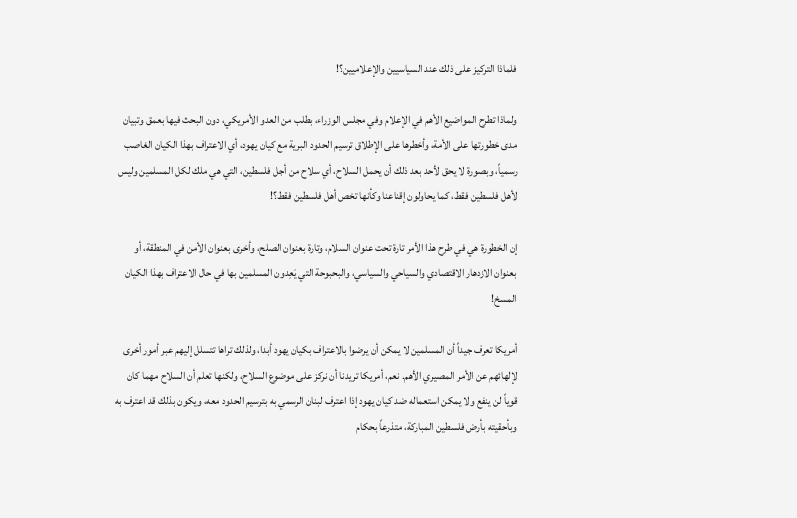فلماذا التركيز على ذلك عند السياسيين والإعلاميين؟!

ولماذا تطرح المواضيع الأهم في الإعلام وفي مجلس الوزراء، بطلب من العدو الأمريكي، دون البحث فيها بعمق وتبيان مدى خطورتها على الأمة، وأخطرها على الإطلاق ترسيم الحدود البرية مع كيان يهود، أي الاعتراف بهذا الكيان الغاصب رسمياً، وبصورة لا يحق لأحد بعد ذلك أن يحمل السلاح، أي سلاح من أجل فلسطين، التي هي ملك لكل المسلمين وليس لأهل فلسطين فقط، كما يحاولون إقناعنا وكأنها تخص أهل فلسطين فقط؟!

إن الخطورة هي في طرح هذا الأمر تارة تحت عنوان السلام، وتارة بعنوان الصلح، وأخرى بعنوان الأمن في المنطقة، أو بعنوان الازدهار الاقتصادي والسياحي والسياسي، والبحبوحة التي يَعِدون المسلمين بها في حال الاعتراف بهذا الكيان المسخ!

أمريكا تعرف جيداً أن المسلمين لا يمكن أن يرضوا بالاعتراف بكيان يهود أبدا، ولذلك تراها تتسلل إليهم عبر أمور أخرى لإلهائهم عن الأمر المصيري الأهم. نعم، أمريكا تريدنا أن نركز على موضوع السلاح، ولكنها تعلم أن السلاح مهما كان قوياً لن ينفع ولا يمكن استعماله ضد كيان يهود إذا اعترف لبنان الرسمي به بترسيم الحدود معه، ويكون بذلك قد اعترف به وبأحقيته بأرض فلسطين المباركة، متذرعاً بحكام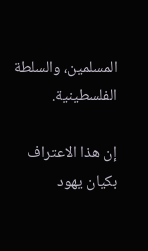المسلمين، والسلطة الفلسطينية.

إن هذا الاعتراف بكيان يهود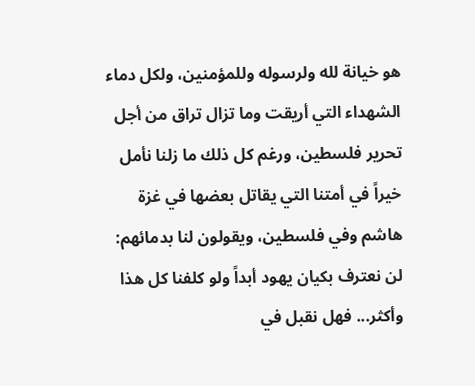هو خيانة لله ولرسوله وللمؤمنين، ولكل دماء الشهداء التي أريقت وما تزال تراق من أجل تحرير فلسطين، ورغم كل ذلك ما زلنا نأمل خيراً في أمتنا التي يقاتل بعضها في غزة هاشم وفي فلسطين، ويقولون لنا بدمائهم: لن نعترف بكيان يهود أبداً ولو كلفنا كل هذا وأكثر... فهل نقبل في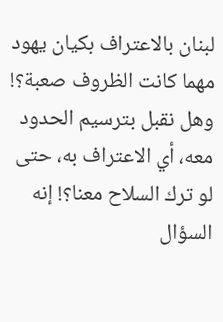لبنان بالاعتراف بكيان يهود مهما كانت الظروف صعبة؟! وهل نقبل بترسيم الحدود معه، أي الاعتراف به، حتى لو ترك السلاح معنا؟! إنه السؤال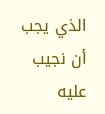الذي يجب أن نجيب عليه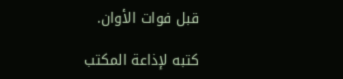قبل فوات الأوان.

كتبه لإذاعة المكتب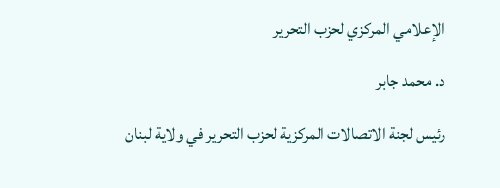الإعلامي المركزي لحزب التحرير

د. محمد جابر

رئيس لجنة الاتصالات المركزية لحزب التحرير في ولاية لبنان